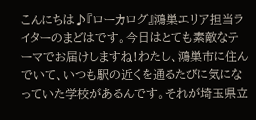こんにちは♪『ローカログ』鴻巣エリア担当ライターのまどはです。今日はとても素敵なテーマでお届けしますね!わたし、鴻巣市に住んでいて、いつも駅の近くを通るたびに気になっていた学校があるんです。それが埼玉県立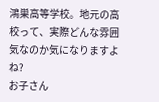鴻巣高等学校。地元の高校って、実際どんな雰囲気なのか気になりますよね?
お子さん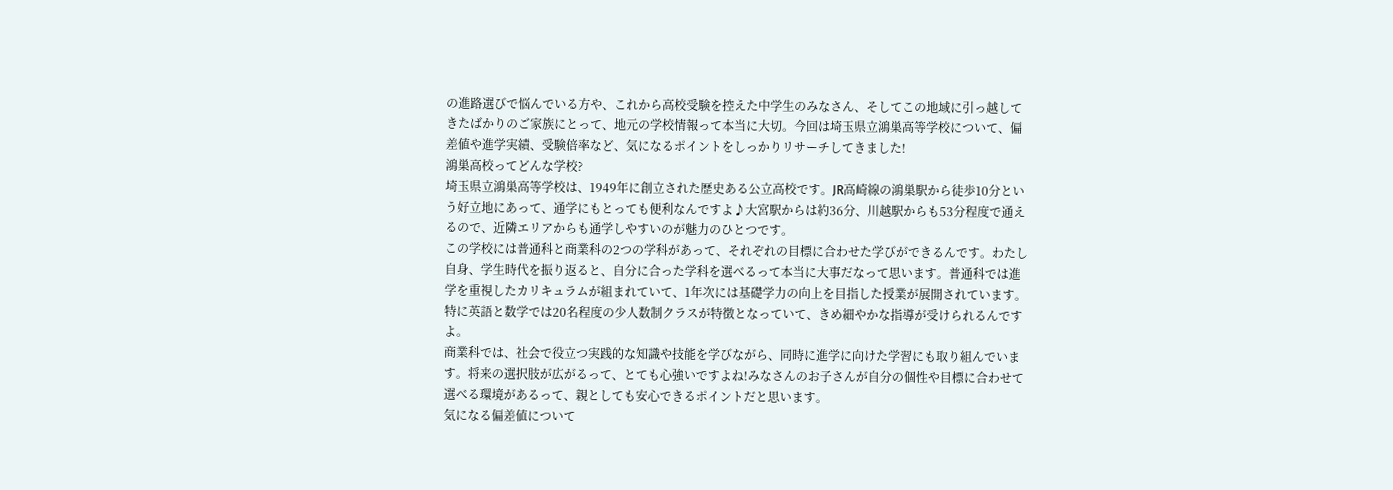の進路選びで悩んでいる方や、これから高校受験を控えた中学生のみなさん、そしてこの地域に引っ越してきたばかりのご家族にとって、地元の学校情報って本当に大切。今回は埼玉県立鴻巣高等学校について、偏差値や進学実績、受験倍率など、気になるポイントをしっかりリサーチしてきました!
鴻巣高校ってどんな学校?
埼玉県立鴻巣高等学校は、1949年に創立された歴史ある公立高校です。JR高崎線の鴻巣駅から徒歩10分という好立地にあって、通学にもとっても便利なんですよ♪大宮駅からは約36分、川越駅からも53分程度で通えるので、近隣エリアからも通学しやすいのが魅力のひとつです。
この学校には普通科と商業科の2つの学科があって、それぞれの目標に合わせた学びができるんです。わたし自身、学生時代を振り返ると、自分に合った学科を選べるって本当に大事だなって思います。普通科では進学を重視したカリキュラムが組まれていて、1年次には基礎学力の向上を目指した授業が展開されています。特に英語と数学では20名程度の少人数制クラスが特徴となっていて、きめ細やかな指導が受けられるんですよ。
商業科では、社会で役立つ実践的な知識や技能を学びながら、同時に進学に向けた学習にも取り組んでいます。将来の選択肢が広がるって、とても心強いですよね!みなさんのお子さんが自分の個性や目標に合わせて選べる環境があるって、親としても安心できるポイントだと思います。
気になる偏差値について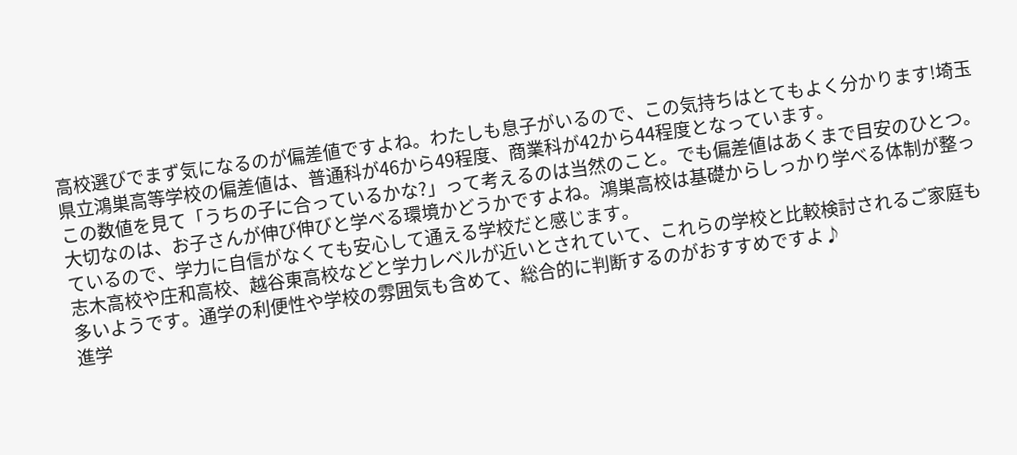高校選びでまず気になるのが偏差値ですよね。わたしも息子がいるので、この気持ちはとてもよく分かります!埼玉県立鴻巣高等学校の偏差値は、普通科が46から49程度、商業科が42から44程度となっています。
この数値を見て「うちの子に合っているかな?」って考えるのは当然のこと。でも偏差値はあくまで目安のひとつ。大切なのは、お子さんが伸び伸びと学べる環境かどうかですよね。鴻巣高校は基礎からしっかり学べる体制が整っているので、学力に自信がなくても安心して通える学校だと感じます。
志木高校や庄和高校、越谷東高校などと学力レベルが近いとされていて、これらの学校と比較検討されるご家庭も多いようです。通学の利便性や学校の雰囲気も含めて、総合的に判断するのがおすすめですよ♪
進学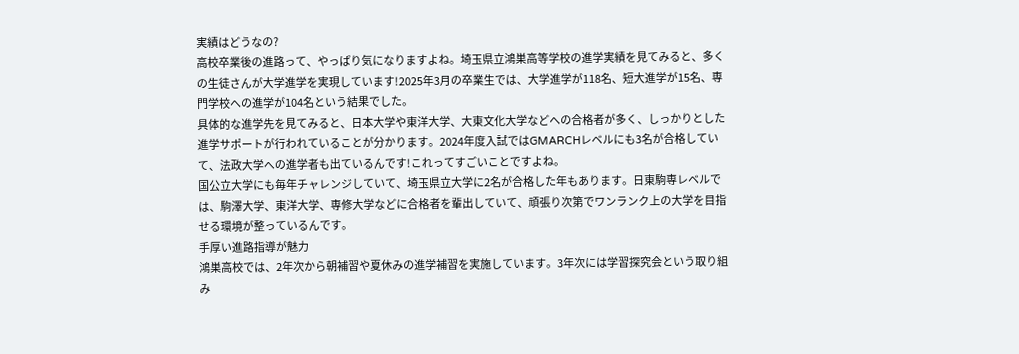実績はどうなの?
高校卒業後の進路って、やっぱり気になりますよね。埼玉県立鴻巣高等学校の進学実績を見てみると、多くの生徒さんが大学進学を実現しています!2025年3月の卒業生では、大学進学が118名、短大進学が15名、専門学校への進学が104名という結果でした。
具体的な進学先を見てみると、日本大学や東洋大学、大東文化大学などへの合格者が多く、しっかりとした進学サポートが行われていることが分かります。2024年度入試ではGMARCHレベルにも3名が合格していて、法政大学への進学者も出ているんです!これってすごいことですよね。
国公立大学にも毎年チャレンジしていて、埼玉県立大学に2名が合格した年もあります。日東駒専レベルでは、駒澤大学、東洋大学、専修大学などに合格者を輩出していて、頑張り次第でワンランク上の大学を目指せる環境が整っているんです。
手厚い進路指導が魅力
鴻巣高校では、2年次から朝補習や夏休みの進学補習を実施しています。3年次には学習探究会という取り組み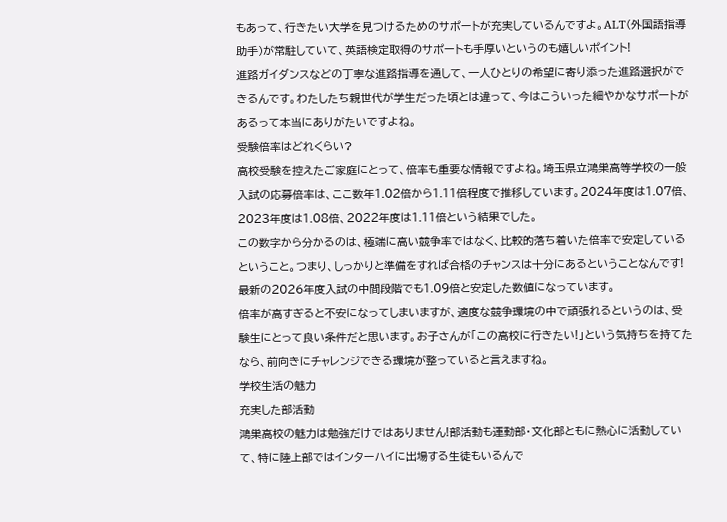もあって、行きたい大学を見つけるためのサポートが充実しているんですよ。ALT(外国語指導助手)が常駐していて、英語検定取得のサポートも手厚いというのも嬉しいポイント!
進路ガイダンスなどの丁寧な進路指導を通して、一人ひとりの希望に寄り添った進路選択ができるんです。わたしたち親世代が学生だった頃とは違って、今はこういった細やかなサポートがあるって本当にありがたいですよね。
受験倍率はどれくらい?
高校受験を控えたご家庭にとって、倍率も重要な情報ですよね。埼玉県立鴻巣高等学校の一般入試の応募倍率は、ここ数年1.02倍から1.11倍程度で推移しています。2024年度は1.07倍、2023年度は1.08倍、2022年度は1.11倍という結果でした。
この数字から分かるのは、極端に高い競争率ではなく、比較的落ち着いた倍率で安定しているということ。つまり、しっかりと準備をすれば合格のチャンスは十分にあるということなんです!最新の2026年度入試の中間段階でも1.09倍と安定した数値になっています。
倍率が高すぎると不安になってしまいますが、適度な競争環境の中で頑張れるというのは、受験生にとって良い条件だと思います。お子さんが「この高校に行きたい!」という気持ちを持てたなら、前向きにチャレンジできる環境が整っていると言えますね。
学校生活の魅力
充実した部活動
鴻巣高校の魅力は勉強だけではありません!部活動も運動部・文化部ともに熱心に活動していて、特に陸上部ではインターハイに出場する生徒もいるんで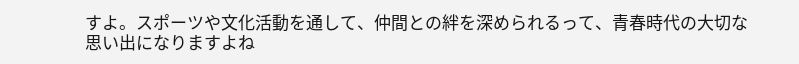すよ。スポーツや文化活動を通して、仲間との絆を深められるって、青春時代の大切な思い出になりますよね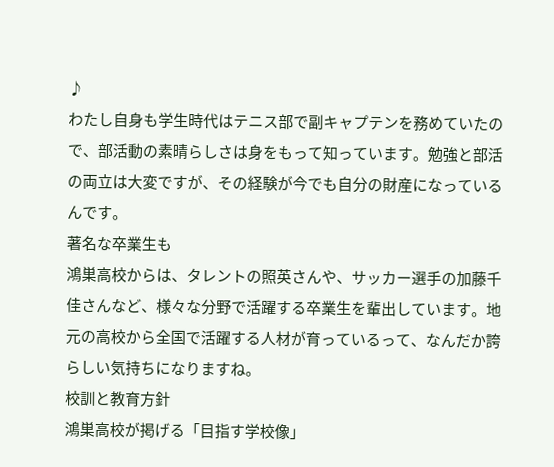♪
わたし自身も学生時代はテニス部で副キャプテンを務めていたので、部活動の素晴らしさは身をもって知っています。勉強と部活の両立は大変ですが、その経験が今でも自分の財産になっているんです。
著名な卒業生も
鴻巣高校からは、タレントの照英さんや、サッカー選手の加藤千佳さんなど、様々な分野で活躍する卒業生を輩出しています。地元の高校から全国で活躍する人材が育っているって、なんだか誇らしい気持ちになりますね。
校訓と教育方針
鴻巣高校が掲げる「目指す学校像」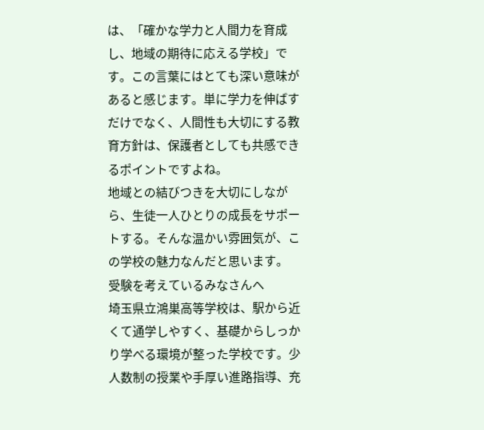は、「確かな学力と人間力を育成し、地域の期待に応える学校」です。この言葉にはとても深い意味があると感じます。単に学力を伸ばすだけでなく、人間性も大切にする教育方針は、保護者としても共感できるポイントですよね。
地域との結びつきを大切にしながら、生徒一人ひとりの成長をサポートする。そんな温かい雰囲気が、この学校の魅力なんだと思います。
受験を考えているみなさんへ
埼玉県立鴻巣高等学校は、駅から近くて通学しやすく、基礎からしっかり学べる環境が整った学校です。少人数制の授業や手厚い進路指導、充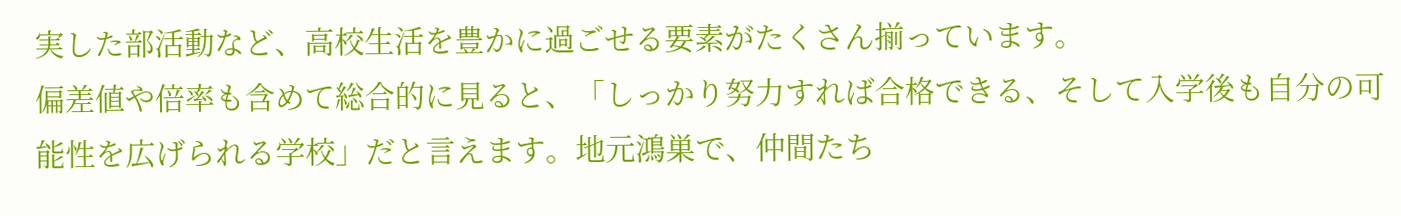実した部活動など、高校生活を豊かに過ごせる要素がたくさん揃っています。
偏差値や倍率も含めて総合的に見ると、「しっかり努力すれば合格できる、そして入学後も自分の可能性を広げられる学校」だと言えます。地元鴻巣で、仲間たち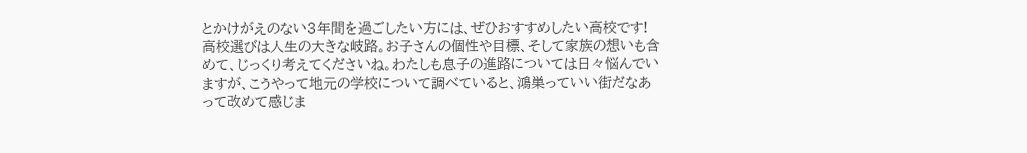とかけがえのない3年間を過ごしたい方には、ぜひおすすめしたい高校です!
高校選びは人生の大きな岐路。お子さんの個性や目標、そして家族の想いも含めて、じっくり考えてくださいね。わたしも息子の進路については日々悩んでいますが、こうやって地元の学校について調べていると、鴻巣っていい街だなあって改めて感じま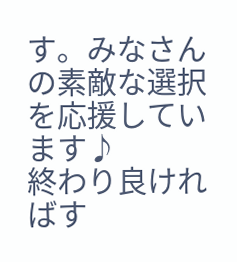す。みなさんの素敵な選択を応援しています♪
終わり良ければす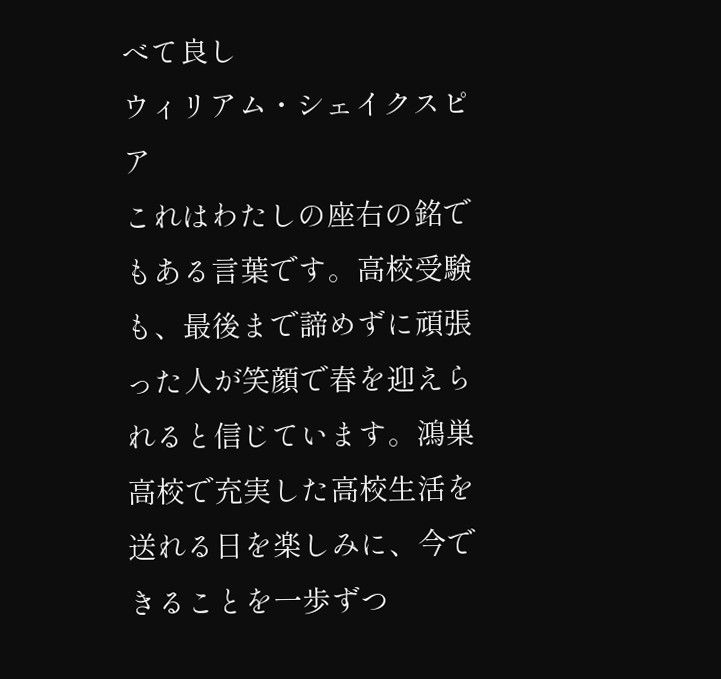べて良し
ウィリアム・シェイクスピア
これはわたしの座右の銘でもある言葉です。高校受験も、最後まで諦めずに頑張った人が笑顔で春を迎えられると信じています。鴻巣高校で充実した高校生活を送れる日を楽しみに、今できることを一歩ずつ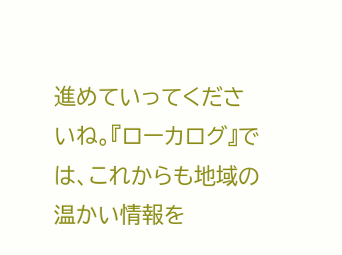進めていってくださいね。『ローカログ』では、これからも地域の温かい情報を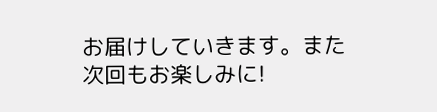お届けしていきます。また次回もお楽しみに!